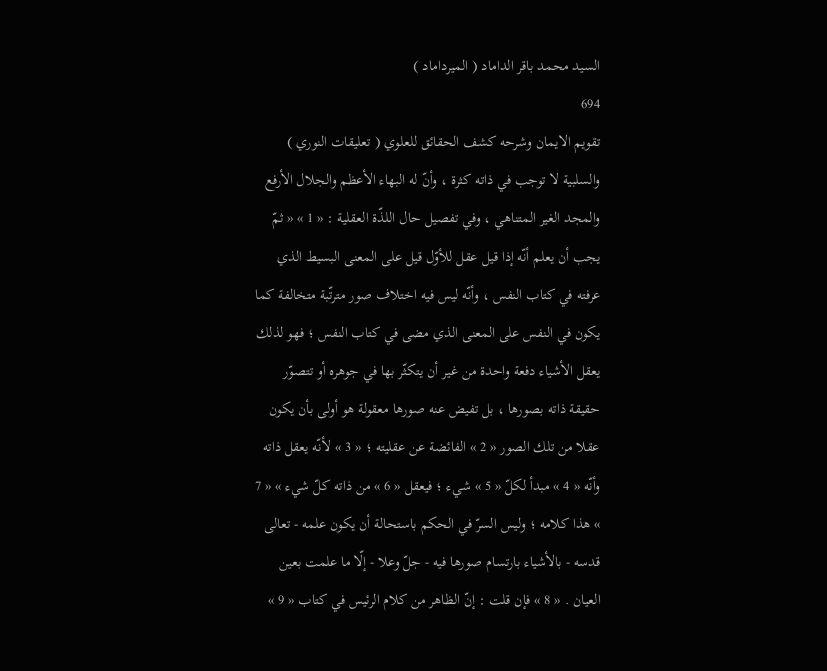السيد محمد باقر الداماد ( الميرداماد )
694
تقويم الايمان وشرحه كشف الحقائق للعلوي ( تعليقات النوري )
والسلبية لا توجب في ذاته كثرة ، وأنّ له البهاء الأعظم والجلال الأرفع والمجد الغير المتناهي ، وفي تفصيل حال اللذّة العقلية : « 1 » « ثمّ يجب أن يعلم أنّه إذا قيل عقل للأوّل قيل على المعنى البسيط الذي عرفته في كتاب النفس ، وأنّه ليس فيه اختلاف صور مترتّبة متخالفة كما يكون في النفس على المعنى الذي مضى في كتاب النفس ؛ فهو لذلك يعقل الأشياء دفعة واحدة من غير أن يتكثّر بها في جوهره أو تتصوّر حقيقة ذاته بصورها ، بل تفيض عنه صورها معقولة هو أولى بأن يكون عقلا من تلك الصور « 2 » الفائضة عن عقليته ؛ « 3 » لأنّه يعقل ذاته وأنّه « 4 » مبدأ لكلّ « 5 » شيء ؛ فيعقل « 6 » من ذاته كلّ شيء » « 7 » هذا كلامه ؛ وليس السرّ في الحكم باستحالة أن يكون علمه - تعالى قدسه - بالأشياء بارتسام صورها فيه - جلّ وعلا - إلّا ما علمت بعين العيان . « 8 » فإن قلت : إنّ الظاهر من كلام الرئيس في كتاب « 9 »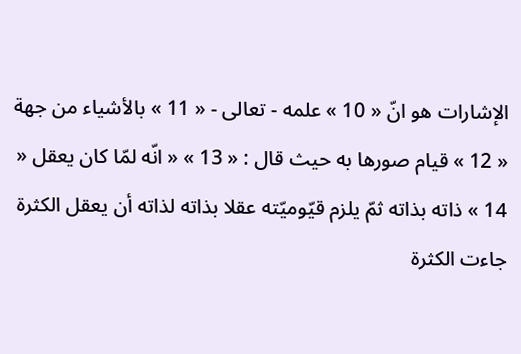الإشارات هو انّ « 10 » علمه - تعالى - « 11 » بالأشياء من جهة « 12 » قيام صورها به حيث قال : « 13 » « انّه لمّا كان يعقل « 14 » ذاته بذاته ثمّ يلزم قيّوميّته عقلا بذاته لذاته أن يعقل الكثرة جاءت الكثرة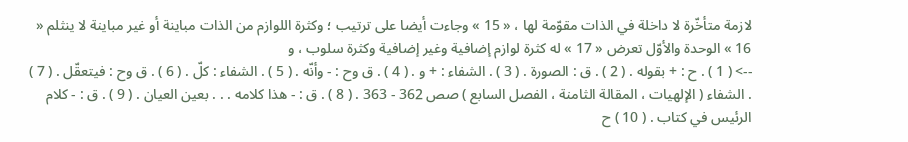لازمة متأخّرة لا داخلة في الذات مقوّمة لها ، « 15 » وجاءت أيضا على ترتيب ؛ وكثرة اللوازم من الذات مباينة أو غير مباينة لا ينثلم « 16 » الوحدة والأوّل تعرض « 17 » له كثرة لوازم إضافية وغير إضافية وكثرة سلوب ، و
--> ( 1 ) . ح : + بقوله . ( 2 ) . ق : الصورة . ( 3 ) . الشفاء : + و . ( 4 ) . ق وح : - وأنّه . ( 5 ) . الشفاء : كلّ . ( 6 ) . ق وح : فيتعقّل . ( 7 ) . الشفاء ( الإلهيات ، المقالة الثامنة ، الفصل السابع ) صص 362 - 363 . ( 8 ) . ق : - هذا كلامه . . . بعين العيان . ( 9 ) . ق : - كلام الرئيس في كتاب . ( 10 ) ح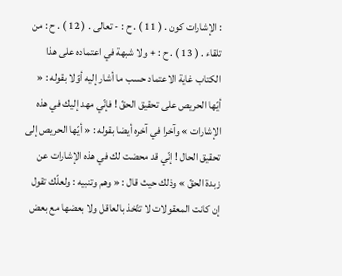: الإشارات كون . ( 11 ) . ح : - تعالى . ( 12 ) . ح : من تلقاء . ( 13 ) . ح : + ولا شبهة في اعتماده على هذا الكتاب غاية الاعتماد حسب ما أشار إليه أوّلا بقوله : « أيّها الحريص على تحقيق الحقّ ! فإنّي مهد إليك في هذه الإشارات » وآخرا في آخره أيضا بقوله : « أيّها الحريص إلى تحقيق الحال ! إنّي قد محضت لك في هذه الإشارات عن زبدة الحقّ » وذلك حيث قال : « وهم وتنبيه : ولعلّك تقول إن كانت المعقولات لا تتّخذ بالعاقل ولا بعضها مع بعض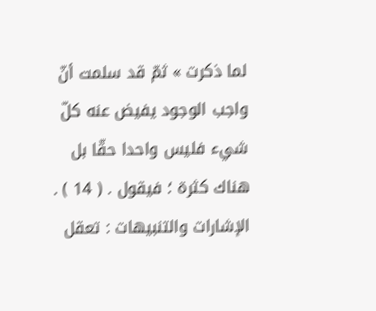لما ذكرت » ثمّ قد سلمت أنّ واجب الوجود يفيض عنه كلّ شيء فليس واحدا حقّا بل هناك كثرة ؛ فيقول . ( 14 ) . الإشارات والتنبيهات : تعقل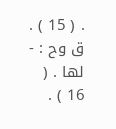. ( 15 ) . ق وح : - لها . ( 16 ) .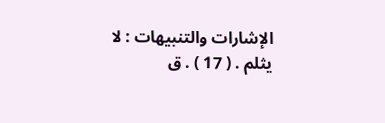الإشارات والتنبيهات : لا يثلم . ( 17 ) . ق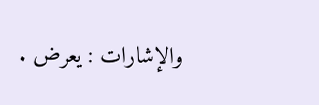والإشارات : يعرض .